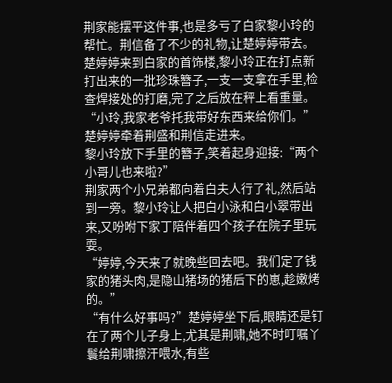荆家能摆平这件事,也是多亏了白家黎小玲的帮忙。荆信备了不少的礼物,让楚婷婷带去。
楚婷婷来到白家的首饰楼,黎小玲正在打点新打出来的一批珍珠簪子,一支一支拿在手里,检查焊接处的打磨,完了之后放在秤上看重量。
“小玲,我家老爷托我带好东西来给你们。”楚婷婷牵着荆盛和荆信走进来。
黎小玲放下手里的簪子,笑着起身迎接:“两个小哥儿也来啦?”
荆家两个小兄弟都向着白夫人行了礼,然后站到一旁。黎小玲让人把白小泳和白小翠带出来,又吩咐下家丁陪伴着四个孩子在院子里玩耍。
“婷婷,今天来了就晚些回去吧。我们定了钱家的猪头肉,是隐山猪场的猪后下的崽,趁嫩烤的。”
“有什么好事吗?”楚婷婷坐下后,眼睛还是钉在了两个儿子身上,尤其是荆啸,她不时叮嘱丫鬟给荆啸擦汗喂水,有些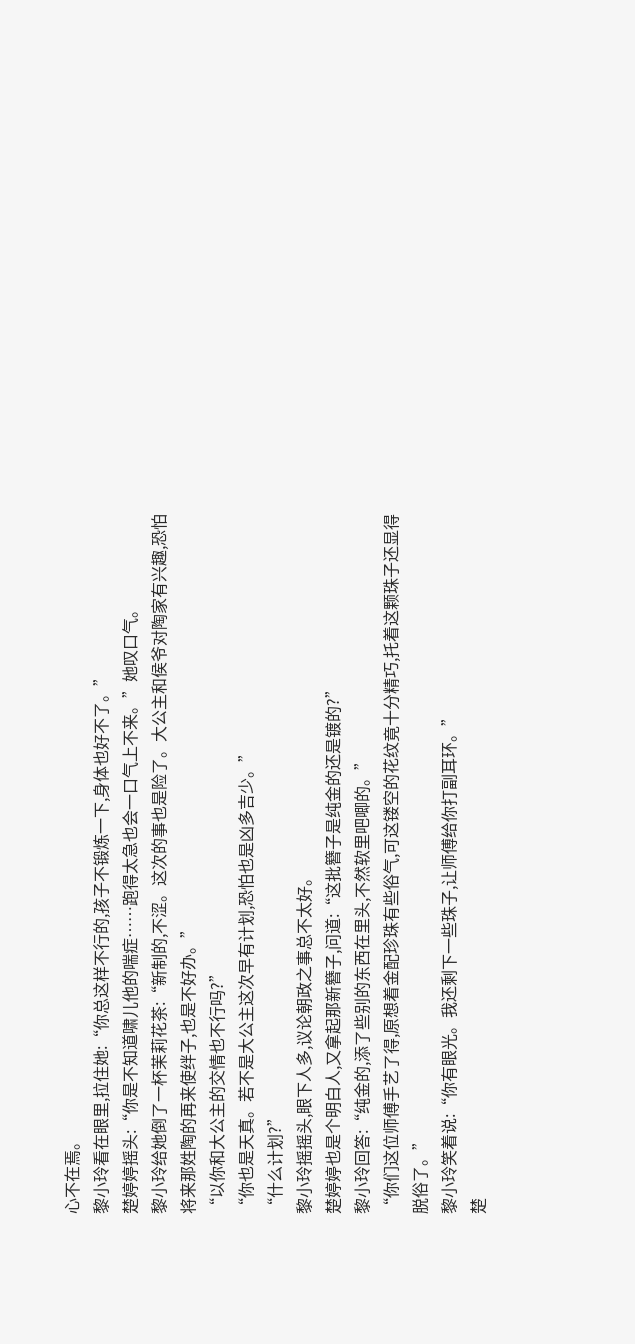心不在焉。
黎小玲看在眼里,拉住她:“你总这样不行的,孩子不锻炼一下,身体也好不了。”
楚婷婷摇头:“你是不知道啸儿他的喘症……跑得太急也会一口气上不来。”她叹口气。
黎小玲给她倒了一杯茉莉花茶:“新制的,不涩。这次的事也是险了。大公主和侯爷对陶家有兴趣,恐怕将来那姓陶的再来使绊子,也是不好办。”
“以你和大公主的交情也不行吗?”
“你也是天真。若不是大公主这次早有计划,恐怕也是凶多吉少。”
“什么计划?”
黎小玲摇摇头,眼下人多,议论朝政之事总不太好。
楚婷婷也是个明白人,又拿起那新簪子,问道:“这批簪子是纯金的还是镀的?”
黎小玲回答:“纯金的,添了些别的东西在里头,不然软里吧唧的。”
“你们这位师傅手艺了得,原想着金配珍珠有些俗气,可这镂空的花纹竟十分精巧,托着这颗珠子还显得脱俗了。”
黎小玲笑着说:“你有眼光。我还剩下一些珠子,让师傅给你打副耳环。”
楚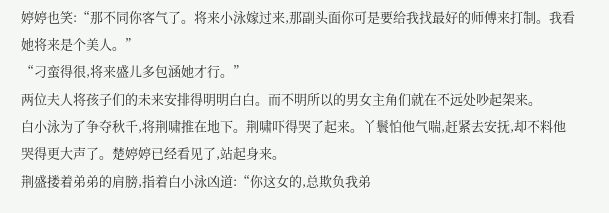婷婷也笑:“那不同你客气了。将来小泳嫁过来,那副头面你可是要给我找最好的师傅来打制。我看她将来是个美人。”
“刁蛮得很,将来盛儿多包涵她才行。”
两位夫人将孩子们的未来安排得明明白白。而不明所以的男女主角们就在不远处吵起架来。
白小泳为了争夺秋千,将荆啸推在地下。荆啸吓得哭了起来。丫鬟怕他气喘,赶紧去安抚,却不料他哭得更大声了。楚婷婷已经看见了,站起身来。
荆盛搂着弟弟的肩膀,指着白小泳凶道:“你这女的,总欺负我弟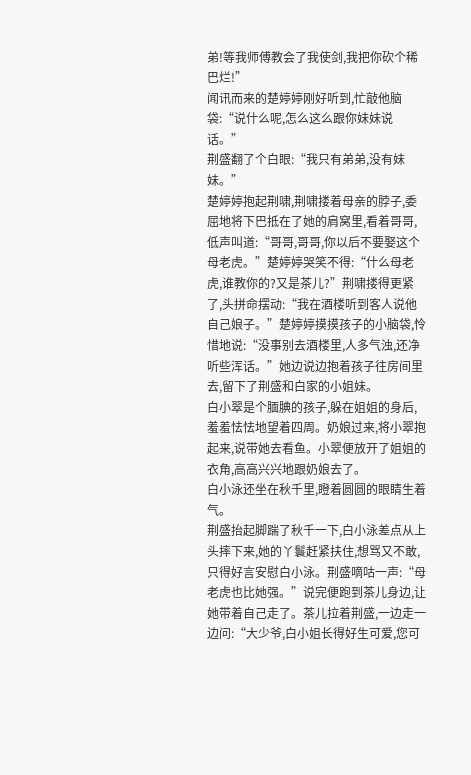弟!等我师傅教会了我使剑,我把你砍个稀巴烂!”
闻讯而来的楚婷婷刚好听到,忙敲他脑袋:“说什么呢,怎么这么跟你妹妹说话。”
荆盛翻了个白眼:“我只有弟弟,没有妹妹。”
楚婷婷抱起荆啸,荆啸搂着母亲的脖子,委屈地将下巴抵在了她的肩窝里,看着哥哥,低声叫道:“哥哥,哥哥,你以后不要娶这个母老虎。”楚婷婷哭笑不得:“什么母老虎,谁教你的?又是茶儿?”荆啸搂得更紧了,头拼命摆动:“我在酒楼听到客人说他自己娘子。”楚婷婷摸摸孩子的小脑袋,怜惜地说:“没事别去酒楼里,人多气浊,还净听些浑话。”她边说边抱着孩子往房间里去,留下了荆盛和白家的小姐妹。
白小翠是个腼腆的孩子,躲在姐姐的身后,羞羞怯怯地望着四周。奶娘过来,将小翠抱起来,说带她去看鱼。小翠便放开了姐姐的衣角,高高兴兴地跟奶娘去了。
白小泳还坐在秋千里,瞪着圆圆的眼睛生着气。
荆盛抬起脚踹了秋千一下,白小泳差点从上头摔下来,她的丫鬟赶紧扶住,想骂又不敢,只得好言安慰白小泳。荆盛嘀咕一声:“母老虎也比她强。”说完便跑到茶儿身边,让她带着自己走了。茶儿拉着荆盛,一边走一边问:“大少爷,白小姐长得好生可爱,您可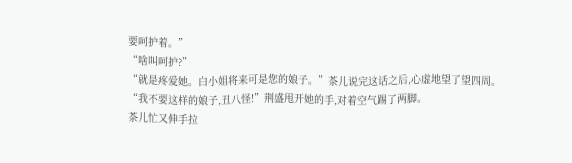要呵护着。”
“啥叫呵护?”
“就是疼爱她。白小姐将来可是您的娘子。”茶儿说完这话之后,心虚地望了望四周。
“我不要这样的娘子,丑八怪!”荆盛甩开她的手,对着空气踢了两脚。
茶儿忙又伸手拉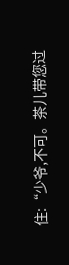住:“少爷,不可。茶儿带您过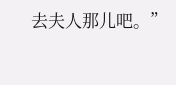去夫人那儿吧。”